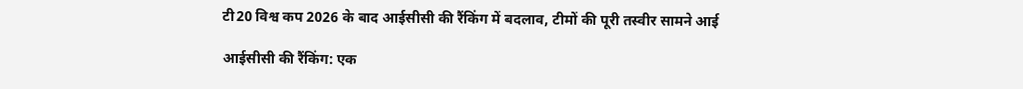टी20 विश्व कप 2026 के बाद आईसीसी की रैंकिंग में बदलाव, टीमों की पूरी तस्वीर सामने आई

आईसीसी की रैंकिंग: एक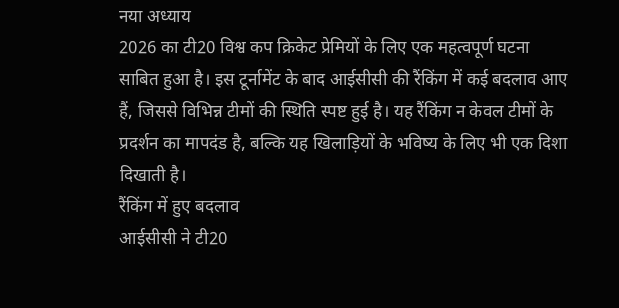नया अध्याय
2026 का टी20 विश्व कप क्रिकेट प्रेमियों के लिए एक महत्वपूर्ण घटना साबित हुआ है। इस टूर्नामेंट के बाद आईसीसी की रैंकिंग में कई बदलाव आए हैं, जिससे विभिन्न टीमों की स्थिति स्पष्ट हुई है। यह रैंकिंग न केवल टीमों के प्रदर्शन का मापदंड है, बल्कि यह खिलाड़ियों के भविष्य के लिए भी एक दिशा दिखाती है।
रैंकिंग में हुए बदलाव
आईसीसी ने टी20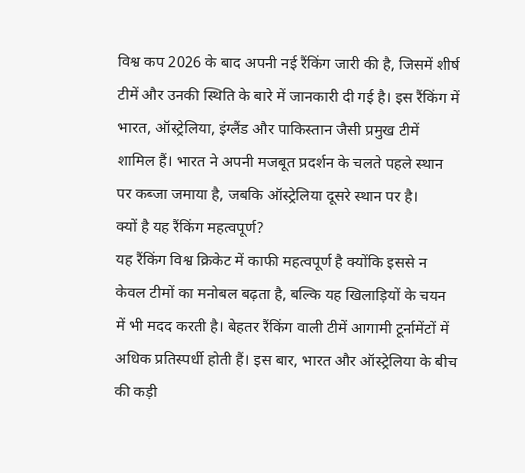विश्व कप 2026 के बाद अपनी नई रैंकिंग जारी की है, जिसमें शीर्ष टीमें और उनकी स्थिति के बारे में जानकारी दी गई है। इस रैंकिंग में भारत, ऑस्ट्रेलिया, इंग्लैंड और पाकिस्तान जैसी प्रमुख टीमें शामिल हैं। भारत ने अपनी मजबूत प्रदर्शन के चलते पहले स्थान पर कब्जा जमाया है, जबकि ऑस्ट्रेलिया दूसरे स्थान पर है।
क्यों है यह रैंकिंग महत्वपूर्ण?
यह रैंकिंग विश्व क्रिकेट में काफी महत्वपूर्ण है क्योंकि इससे न केवल टीमों का मनोबल बढ़ता है, बल्कि यह खिलाड़ियों के चयन में भी मदद करती है। बेहतर रैंकिंग वाली टीमें आगामी टूर्नामेंटों में अधिक प्रतिस्पर्धी होती हैं। इस बार, भारत और ऑस्ट्रेलिया के बीच की कड़ी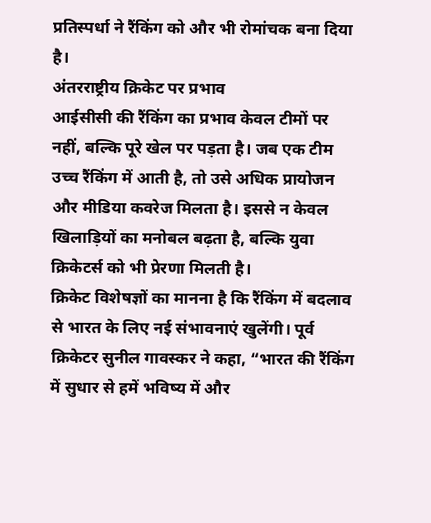प्रतिस्पर्धा ने रैंकिंग को और भी रोमांचक बना दिया है।
अंतरराष्ट्रीय क्रिकेट पर प्रभाव
आईसीसी की रैंकिंग का प्रभाव केवल टीमों पर नहीं, बल्कि पूरे खेल पर पड़ता है। जब एक टीम उच्च रैंकिंग में आती है, तो उसे अधिक प्रायोजन और मीडिया कवरेज मिलता है। इससे न केवल खिलाड़ियों का मनोबल बढ़ता है, बल्कि युवा क्रिकेटर्स को भी प्रेरणा मिलती है।
क्रिकेट विशेषज्ञों का मानना है कि रैंकिंग में बदलाव से भारत के लिए नई संभावनाएं खुलेंगी। पूर्व क्रिकेटर सुनील गावस्कर ने कहा, “भारत की रैंकिंग में सुधार से हमें भविष्य में और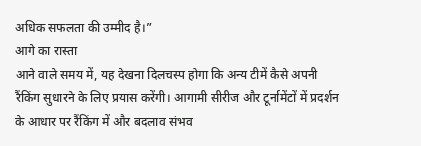अधिक सफलता की उम्मीद है।”
आगे का रास्ता
आने वाले समय में, यह देखना दिलचस्प होगा कि अन्य टीमें कैसे अपनी रैंकिंग सुधारने के लिए प्रयास करेंगी। आगामी सीरीज और टूर्नामेंटों में प्रदर्शन के आधार पर रैंकिंग में और बदलाव संभव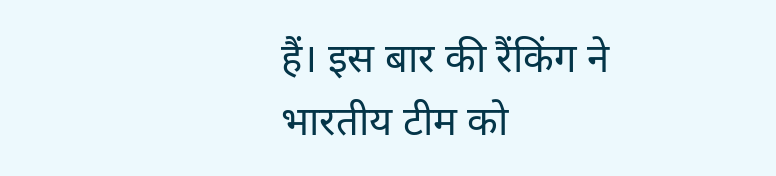हैं। इस बार की रैंकिंग ने भारतीय टीम को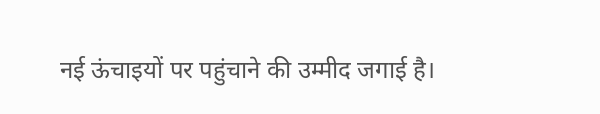नई ऊंचाइयों पर पहुंचाने की उम्मीद जगाई है।